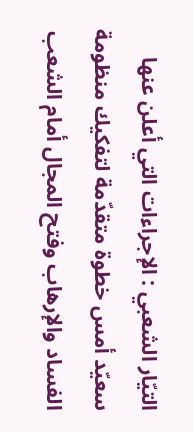التيّار الشعبي : الإجراءات التي أعلن عنها سعيّد أمس خطوة متقدّمة لتفكيك منظومة الفساد والإرهاب وفتح المجال أمام الشعب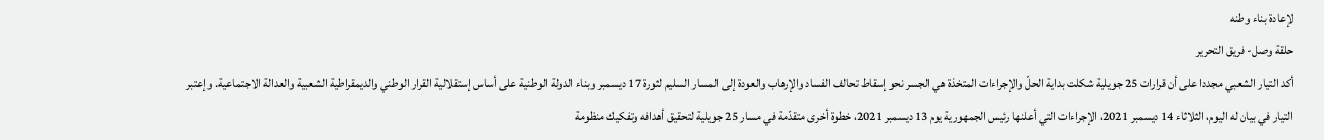لإعادة بناء وطنه
حلقة وصل- فريق التحرير
أكد التيار الشعبي مجددا على أن قرارات 25 جويلية شكلت بداية الحلّ والإجراءات المتخذة هي الجسر نحو إسقاط تحالف الفساد والإرهاب والعودة إلى المسار السليم لثورة 17 ديسمبر وبناء الدولة الوطنية على أساس إستقلالية القرار الوطني والديمقراطية الشعبية والعدالة الاجتماعية. وإعتبر التيار في بيان له اليوم، الثلاثاء 14 ديسمبر 2021، الإجراءات التي أعلنها رئيس الجمهورية يوم 13 ديسمبر 2021، خطوة أخرى متقدّمة في مسار 25 جويلية لتحقيق أهدافه وتفكيك منظومة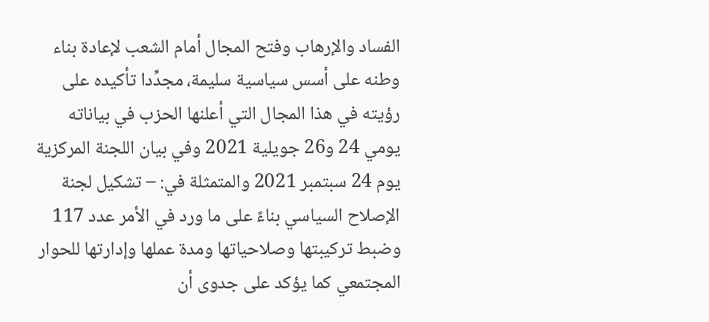الفساد والإرهاب وفتح المجال أمام الشعب لإعادة بناء وطنه على أسس سياسية سليمة، مجدِّدا تأكيده على رؤيته في هذا المجال التي أعلنها الحزب في بياناته يومي 24 و26 جويلية 2021 وفي بيان اللجنة المركزية يوم 24 سبتمبر 2021 والمتمثلة في: – تشكيل لجنة الإصلاح السياسي بناءً على ما ورد في الأمر عدد 117 وضبط تركيبتها وصلاحياتها ومدة عملها وإدارتها للحوار المجتمعي كما يؤكد على جدوى أن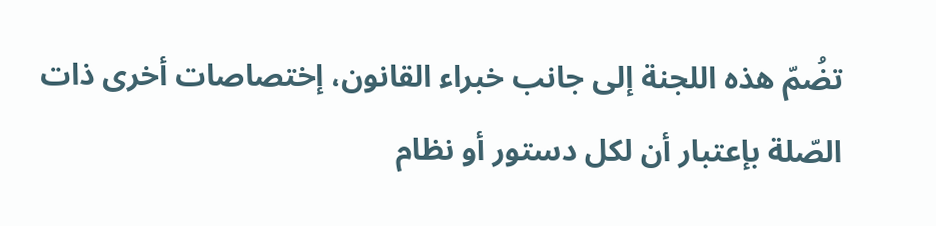تضُمّ هذه اللجنة إلى جانب خبراء القانون، إختصاصات أخرى ذات الصّلة بإعتبار أن لكل دستور أو نظام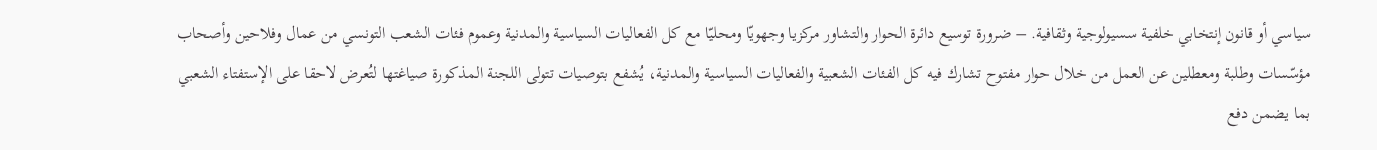سياسي أو قانون إنتخابي خلفية سسيولوجية وثقافية. – ضرورة توسيع دائرة الحوار والتشاور مركزيا وجهويّا ومحليّا مع كل الفعاليات السياسية والمدنية وعموم فئات الشعب التونسي من عمال وفلاحين وأصحاب مؤسّسات وطلبة ومعطلين عن العمل من خلال حوار مفتوح تشارك فيه كل الفئات الشعبية والفعاليات السياسية والمدنية، يُشفع بتوصيات تتولى اللجنة المذكورة صياغتها لتُعرض لاحقا على الإستفتاء الشعبي بما يضمن دفع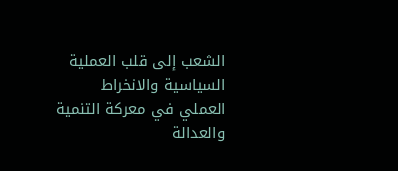الشعب إلى قلب العملية السياسية والانخراط العملي في معركة التنمية والعدالة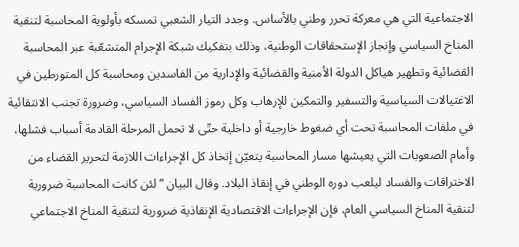الاجتماعية التي هي معركة تحرر وطني بالأساس. وجدد التيار الشعبي تمسكه بأولوية المحاسبة لتنقية المناخ السياسي وإنجاز الإستحقاقات الوطنية، وذلك بتفكيك شبكة الإجرام المتشعّبة عبر المحاسبة القضائية وتطهير هياكل الدولة الأمنية والقضائية والإدارية من الفاسدين ومحاسبة كل المتورطين في الاغتيالات السياسية والتسفير والتمكين للإرهاب وكل رموز الفساد السياسي، وضرورة تجنب الانتقائية في ملفات المحاسبة تحت أي ضغوط خارجية أو داخلية حتّى لا تحمل المرحلة القادمة أسباب فشلها، وأمام الصعوبات التي يعيشها مسار المحاسبة يتعيّن إتخاذ كل الإجراءات اللازمة لتحرير القضاء من الاختراقات والفساد ليلعب دوره الوطني في إنقاذ البلاد. وقال البيان “لئن كانت المحاسبة ضرورية لتنقية المناخ السياسي العام، فإن الإجراءات الاقتصادية الإنقاذية ضرورية لتنقية المناخ الاجتماعي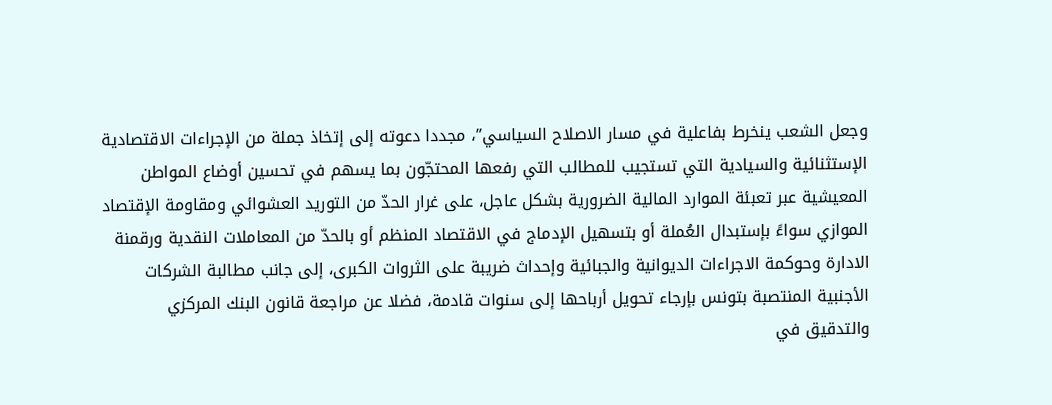وجعل الشعب ينخرط بفاعلية في مسار الاصلاح السياسي”، مجددا دعوته إلى إتخاذ جملة من الإجراءات الاقتصادية الإستثنائية والسيادية التي تستجيب للمطالب التي رفعها المحتجّون بما يسهم في تحسين أوضاع المواطن المعيشية عبر تعبئة الموارد المالية الضرورية بشكل عاجل، على غرار الحدّ من التوريد العشوائي ومقاومة الإقتصاد الموازي سواءً بإستبدال العُملة أو بتسهيل الإدماج في الاقتصاد المنظم أو بالحدّ من المعاملات النقدية ورقمنة الادارة وحوكمة الاجراءات الديوانية والجبائية وإحداث ضريبة على الثروات الكبرى، إلى جانب مطالبة الشركات الأجنبية المنتصبة بتونس بإرجاء تحويل أرباحها إلى سنوات قادمة، فضلا عن مراجعة قانون البنك المركزي والتدقيق في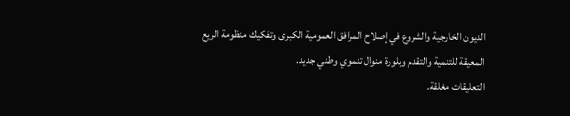الديون الخارجية والشروع في إصلاح المرافق العمومية الكبرى وتفكيك منظومة الريع المعيقة للتنمية والتقدم وبلورة منوال تنموي وطني جديد.
التعليقات مغلقة.